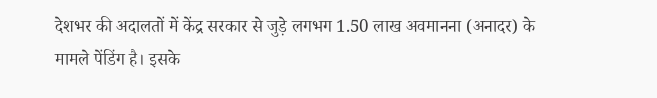देशभर की अदालतों में केंद्र सरकार से जुड़े लगभग 1.50 लाख अवमानना (अनादर) के मामले पेंडिंग है। इसके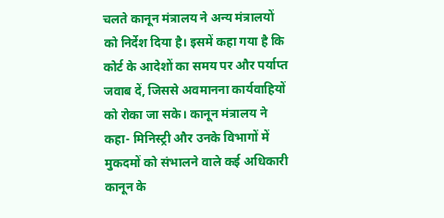चलते कानून मंत्रालय ने अन्य मंत्रालयों को निर्देश दिया है। इसमें कहा गया है कि कोर्ट के आदेशों का समय पर और पर्याप्त जवाब दें, जिससे अवमानना कार्यवाहियों को रोका जा सके। कानून मंत्रालय ने कहा- मिनिस्ट्री और उनके विभागों में मुकदमों को संभालने वाले कई अधिकारी कानून के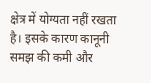क्षेत्र में योग्यता नहीं रखता है। इसके कारण कानूनी समझ की कमी और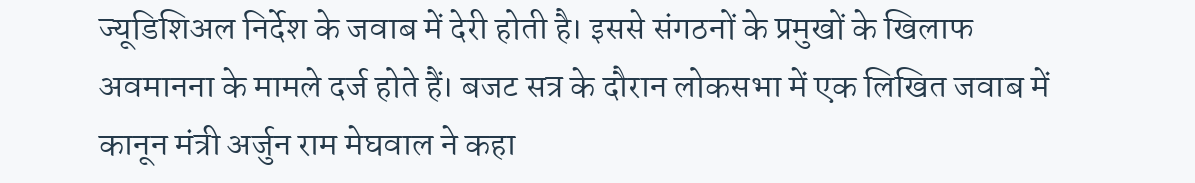ज्यूडिशिअल निर्देश के जवाब में देरी होती है। इससे संगठनों के प्रमुखों के खिलाफ अवमानना के मामले दर्ज होते हैं। बजट सत्र के दौरान लोकसभा में एक लिखित जवाब में कानून मंत्री अर्जुन राम मेघवाल ने कहा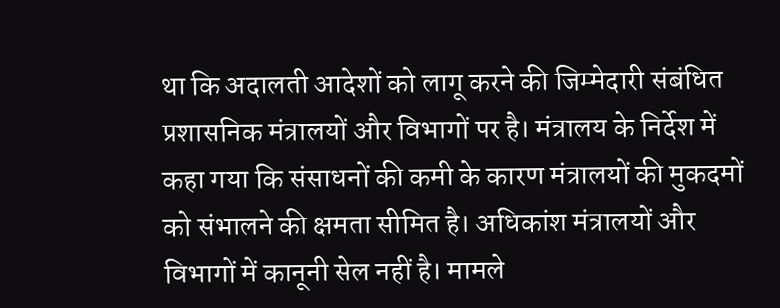था कि अदालती आदेशों को लागू करने की जिम्मेदारी संबंधित प्रशासनिक मंत्रालयों और विभागों पर है। मंत्रालय के निर्देश में कहा गया कि संसाधनों की कमी के कारण मंत्रालयों की मुकदमों को संभालने की क्षमता सीमित है। अधिकांश मंत्रालयों और विभागों में कानूनी सेल नहीं है। मामले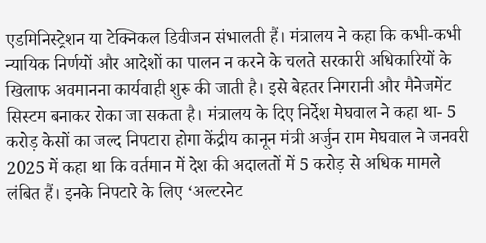एडमिनिस्ट्रेशन या टेक्निकल डिवीजन संभालती हैं। मंत्रालय ने कहा कि कभी-कभी न्यायिक निर्णयों और आदेशों का पालन न करने के चलते सरकारी अधिकारियों के खिलाफ अवमानना कार्यवाही शुरू की जाती है। इसे बेहतर निगरानी और मैनेजमेंट सिस्टम बनाकर रोका जा सकता है। मंत्रालय के दिए निर्देश मेघवाल ने कहा था- 5 करोड़ केसों का जल्द निपटारा होगा केंद्रीय कानून मंत्री अर्जुन राम मेघवाल ने जनवरी 2025 में कहा था कि वर्तमान में देश की अदालतों में 5 करोड़ से अधिक मामले लंबित हैं। इनके निपटारे के लिए ‘अल्टरनेट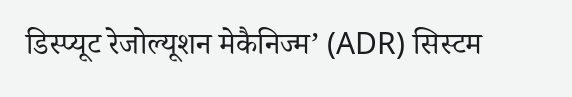डिस्प्यूट रेजोल्यूशन मेकैनिज्म’ (ADR) सिस्टम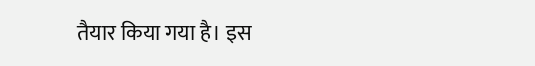तैयार किया गया है। इस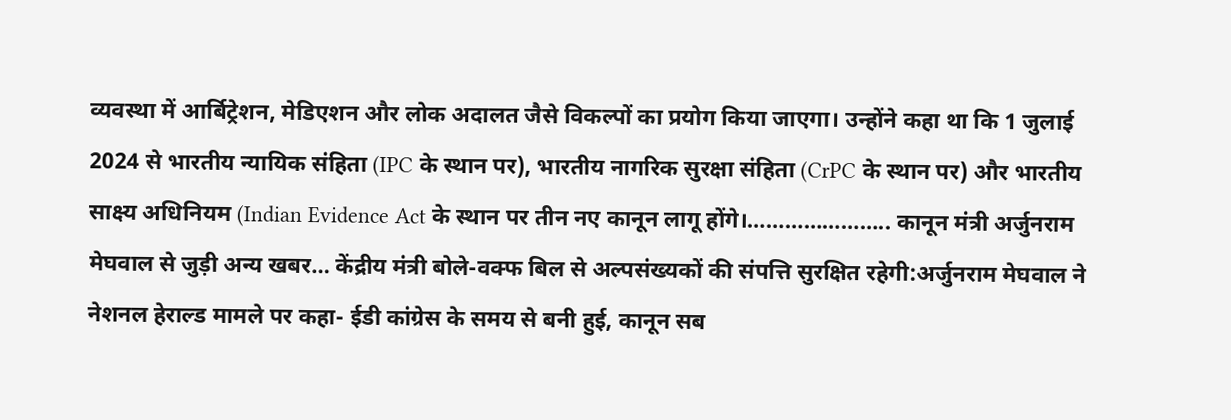व्यवस्था में आर्बिट्रेशन, मेडिएशन और लोक अदालत जैसे विकल्पों का प्रयोग किया जाएगा। उन्होंने कहा था कि 1 जुलाई 2024 से भारतीय न्यायिक संहिता (IPC के स्थान पर), भारतीय नागरिक सुरक्षा संहिता (CrPC के स्थान पर) और भारतीय साक्ष्य अधिनियम (Indian Evidence Act के स्थान पर तीन नए कानून लागू होंगे।………………….. कानून मंत्री अर्जुनराम मेघवाल से जुड़ी अन्य खबर… केंद्रीय मंत्री बोले-वक्फ बिल से अल्पसंख्यकों की संपत्ति सुरक्षित रहेगी:अर्जुनराम मेघवाल ने नेशनल हेराल्ड मामले पर कहा- ईडी कांग्रेस के समय से बनी हुई, कानून सब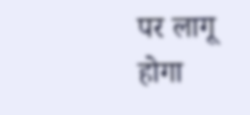पर लागू होगा